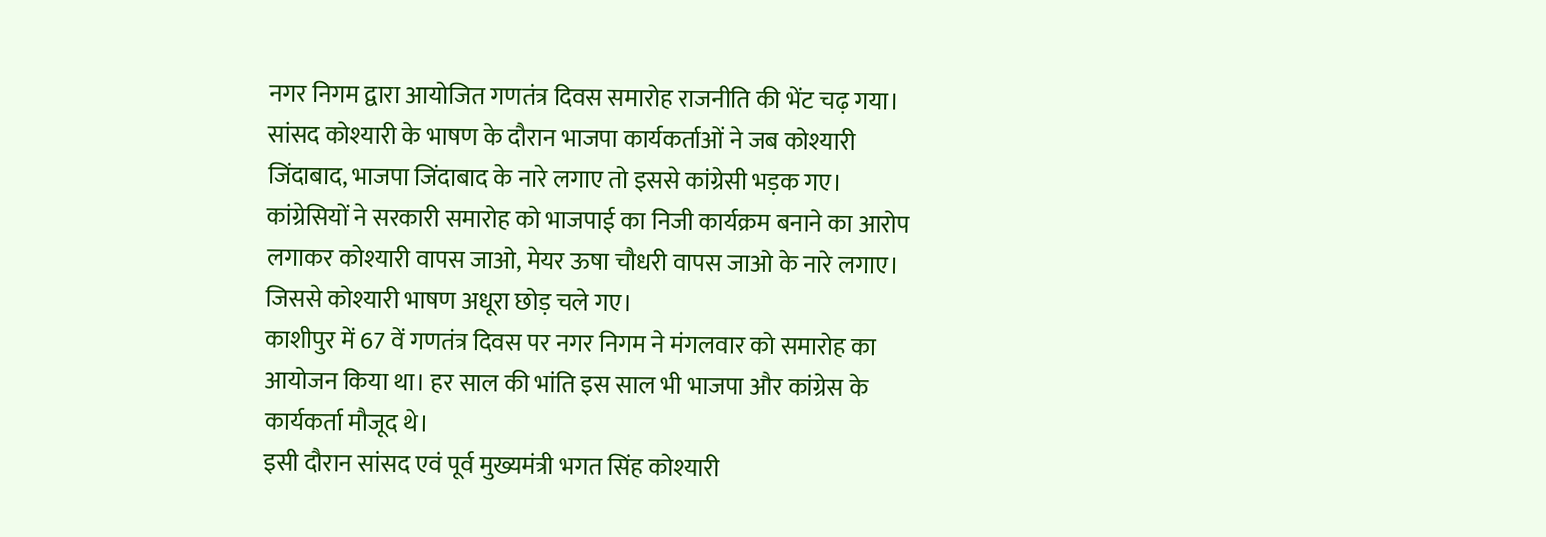नगर निगम द्वारा आयोजित गणतंत्र दिवस समारोह राजनीति की भेंट चढ़ गया। सांसद कोश्यारी के भाषण के दौरान भाजपा कार्यकर्ताओं ने जब कोश्यारी जिंदाबाद, भाजपा जिंदाबाद के नारे लगाए तो इससे कांग्रेसी भड़क गए। कांग्रेसियों ने सरकारी समारोह को भाजपाई का निजी कार्यक्रम बनाने का आरोप लगाकर कोश्यारी वापस जाओ, मेयर ऊषा चौधरी वापस जाओ के नारे लगाए। जिससे कोश्यारी भाषण अधूरा छोड़ चले गए।
काशीपुर में 67 वें गणतंत्र दिवस पर नगर निगम ने मंगलवार को समारोह का आयोजन किया था। हर साल की भांति इस साल भी भाजपा और कांग्रेस के कार्यकर्ता मौजूद थे।
इसी दौरान सांसद एवं पूर्व मुख्यमंत्री भगत सिंह कोश्यारी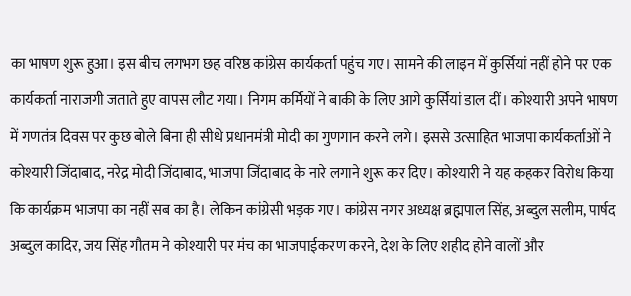का भाषण शुरू हुआ। इस बीच लगभग छह वरिष्ठ कांग्रेस कार्यकर्ता पहुंच गए। सामने की लाइन में कुर्सियां नहीं होने पर एक कार्यकर्ता नाराजगी जताते हुए वापस लौट गया। निगम कर्मियों ने बाकी के लिए आगे कुर्सियां डाल दीं। कोश्यारी अपने भाषण में गणतंत्र दिवस पर कुछ बोले बिना ही सीधे प्रधानमंत्री मोदी का गुणगान करने लगे। इससे उत्साहित भाजपा कार्यकर्ताओं ने कोश्यारी जिंदाबाद, नरेद्र मोदी जिंदाबाद, भाजपा जिंदाबाद के नारे लगाने शुरू कर दिए। कोश्यारी ने यह कहकर विरोध किया कि कार्यक्रम भाजपा का नहीं सब का है। लेकिन कांग्रेसी भड़क गए। कांग्रेस नगर अध्यक्ष ब्रह्मपाल सिंह, अब्दुल सलीम, पार्षद अब्दुल कादिर, जय सिंह गौतम ने कोश्यारी पर मंच का भाजपाईकरण करने, देश के लिए शहीद होने वालों और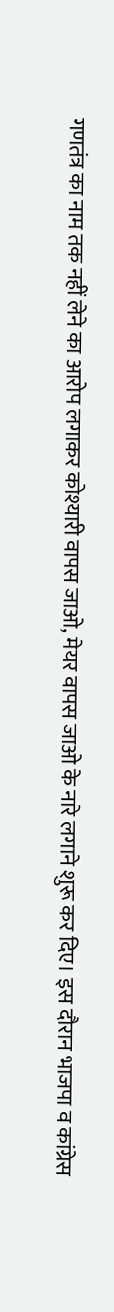गणतंत्र का नाम तक नहीं लेने का आरोप लगाकर कोश्यारी वापस जाओ, मेयर वापस जाओ के नारे लगाने शुरू कर दिए। इस दौरान भाजपा व कांग्रेस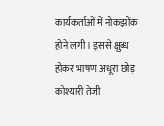कार्यकर्ताओं में नोकझोंक होने लगी। इससे क्षुब्ध होकर भाषण अधूरा छोड़ कोश्यारी तेजी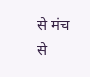से मंच से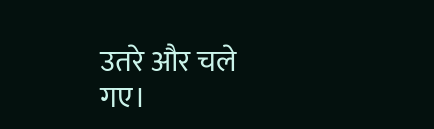उतरे और चले गए।